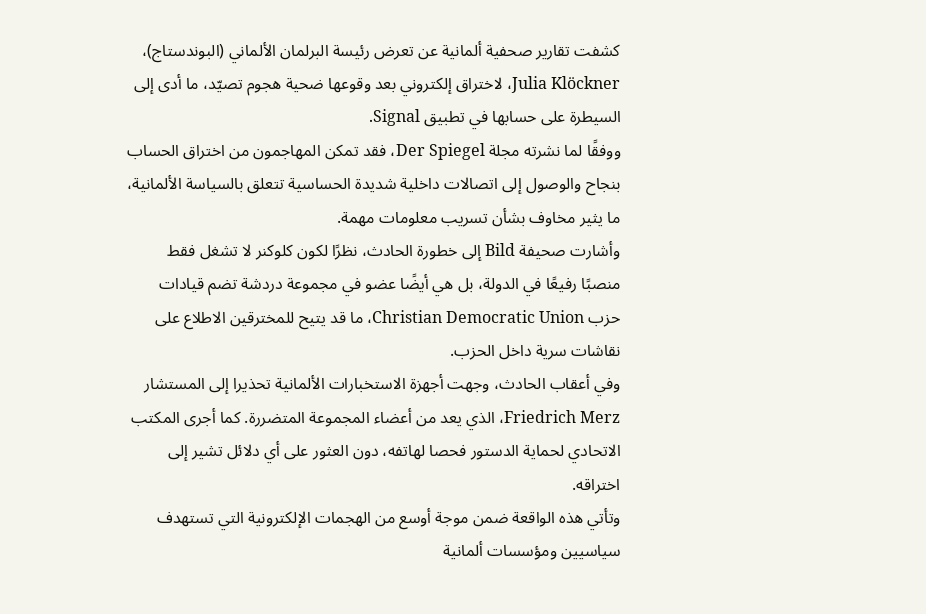كشفت تقارير صحفية ألمانية عن تعرض رئيسة البرلمان الألماني (البوندستاج)، Julia Klöckner، لاختراق إلكتروني بعد وقوعها ضحية هجوم تصيّد، ما أدى إلى السيطرة على حسابها في تطبيق Signal.
ووفقًا لما نشرته مجلة Der Spiegel، فقد تمكن المهاجمون من اختراق الحساب بنجاح والوصول إلى اتصالات داخلية شديدة الحساسية تتعلق بالسياسة الألمانية، ما يثير مخاوف بشأن تسريب معلومات مهمة.
وأشارت صحيفة Bild إلى خطورة الحادث، نظرًا لكون كلوكنر لا تشغل فقط منصبًا رفيعًا في الدولة، بل هي أيضًا عضو في مجموعة دردشة تضم قيادات حزب Christian Democratic Union، ما قد يتيح للمخترقين الاطلاع على نقاشات سرية داخل الحزب.
وفي أعقاب الحادث، وجهت أجهزة الاستخبارات الألمانية تحذيرا إلى المستشار Friedrich Merz، الذي يعد من أعضاء المجموعة المتضررة. كما أجرى المكتب الاتحادي لحماية الدستور فحصا لهاتفه، دون العثور على أي دلائل تشير إلى اختراقه.
وتأتي هذه الواقعة ضمن موجة أوسع من الهجمات الإلكترونية التي تستهدف سياسيين ومؤسسات ألمانية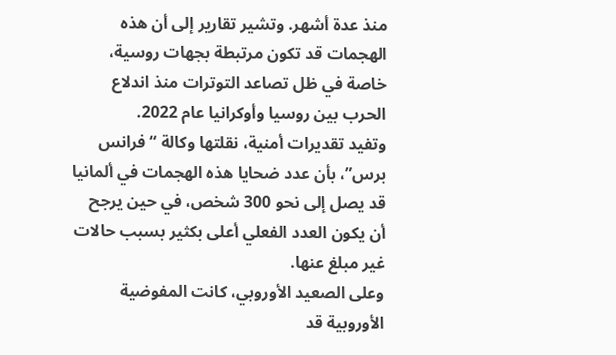منذ عدة أشهر. وتشير تقارير إلى أن هذه الهجمات قد تكون مرتبطة بجهات روسية، خاصة في ظل تصاعد التوترات منذ اندلاع الحرب بين روسيا وأوكرانيا عام 2022.
وتفيد تقديرات أمنية، نقلتها وكالة “فرانس برس”، بأن عدد ضحايا هذه الهجمات في ألمانيا قد يصل إلى نحو 300 شخص، في حين يرجح أن يكون العدد الفعلي أعلى بكثير بسبب حالات غير مبلغ عنها.
وعلى الصعيد الأوروبي، كانت المفوضية الأوروبية قد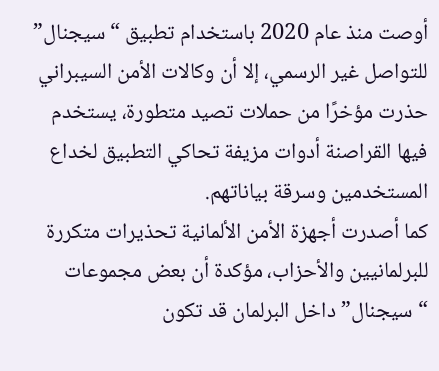أوصت منذ عام 2020 باستخدام تطبيق “سيجنال” للتواصل غير الرسمي، إلا أن وكالات الأمن السيبراني حذرت مؤخرًا من حملات تصيد متطورة، يستخدم فيها القراصنة أدوات مزيفة تحاكي التطبيق لخداع المستخدمين وسرقة بياناتهم.
كما أصدرت أجهزة الأمن الألمانية تحذيرات متكررة للبرلمانيين والأحزاب، مؤكدة أن بعض مجموعات “سيجنال” داخل البرلمان قد تكون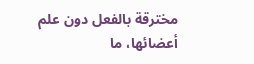مخترقة بالفعل دون علم أعضائها، ما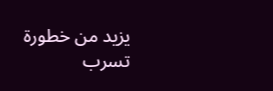يزيد من خطورة تسرب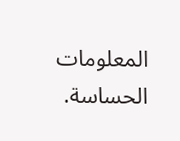المعلومات الحساسة.